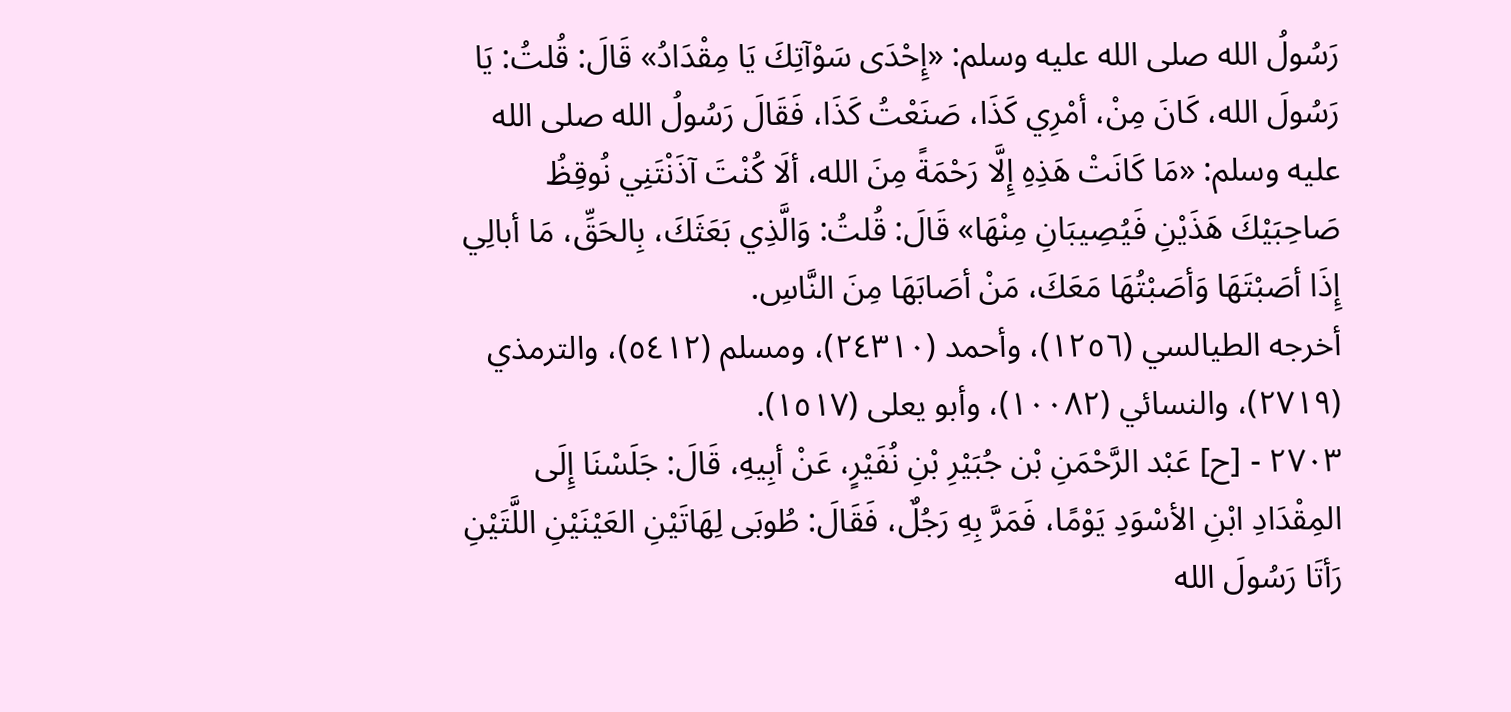رَسُولُ الله صلى الله عليه وسلم: «إِحْدَى سَوْآتِكَ يَا مِقْدَادُ» قَالَ: قُلتُ: يَا رَسُولَ الله، كَانَ مِنْ، أمْرِي كَذَا، صَنَعْتُ كَذَا، فَقَالَ رَسُولُ الله صلى الله عليه وسلم: «مَا كَانَتْ هَذِهِ إِلَّا رَحْمَةً مِنَ الله، ألَا كُنْتَ آذَنْتَنِي نُوقِظُ صَاحِبَيْكَ هَذَيْنِ فَيُصِيبَانِ مِنْهَا» قَالَ: قُلتُ: وَالَّذِي بَعَثَكَ، بِالحَقِّ، مَا أبالِي إِذَا أصَبْتَهَا وَأصَبْتُهَا مَعَكَ، مَنْ أصَابَهَا مِنَ النَّاسِ.
أخرجه الطيالسي (١٢٥٦)، وأحمد (٢٤٣١٠)، ومسلم (٥٤١٢)، والترمذي (٢٧١٩)، والنسائي (١٠٠٨٢)، وأبو يعلى (١٥١٧).
٢٧٠٣ - [ح] عَبْد الرَّحْمَنِ بْن جُبَيْرِ بْنِ نُفَيْرٍ، عَنْ أبِيهِ، قَالَ: جَلَسْنَا إِلَى المِقْدَادِ ابْنِ الأسْوَدِ يَوْمًا، فَمَرَّ بِهِ رَجُلٌ، فَقَالَ: طُوبَى لِهَاتَيْنِ العَيْنَيْنِ اللَّتَيْنِ رَأتَا رَسُولَ الله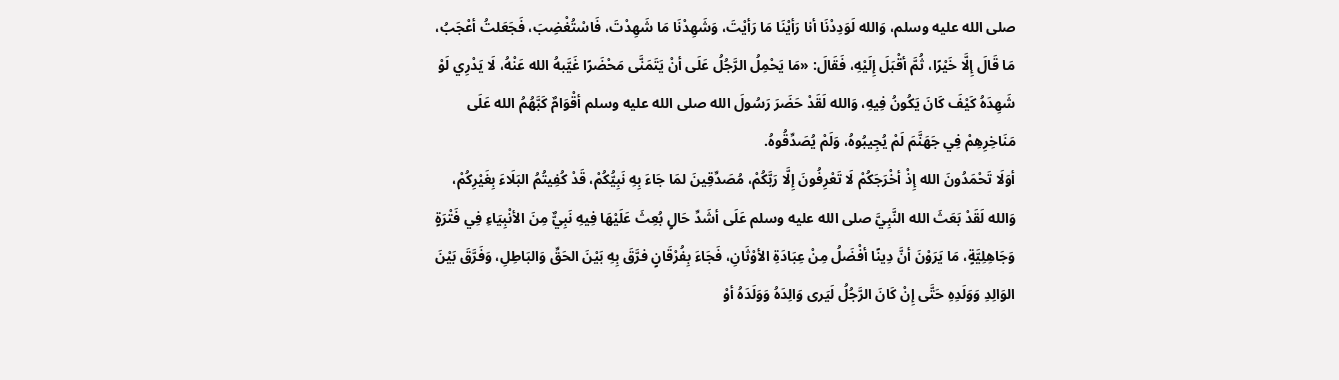صلى الله عليه وسلم، وَالله لَوَدِدْنَا أنا رَأيْنَا مَا رَأيْتَ، وَشَهِدْنَا مَا شَهِدْتَ، فَاسْتُغْضِبَ، فَجَعَلتُ أعْجَبُ، مَا قَالَ إِلَّا خَيْرًا، ثُمَّ أقْبَلَ إِلَيْهِ، فَقَالَ: «مَا يَحْمِلُ الرَّجُلُ عَلَى أنْ يَتَمَنَّى مَحْضَرًا غَيَّبهُ الله عَنْهُ، لَا يَدْرِي لَوْ شَهِدَهُ كَيْفَ كَانَ يَكُونُ فِيهِ، وَالله لَقَدْ حَضَرَ رَسُولَ الله صلى الله عليه وسلم أقْوَامٌ كَبَّهُمُ الله عَلَى مَنَاخِرِهِمْ فِي جَهَنَّمَ لَمْ يُجِيبُوهُ، وَلَمْ يُصَدِّقُوهُ.
أوَلَا تَحْمَدُونَ الله إِذْ أخْرَجَكُمْ لَا تَعْرِفُونَ إِلَّا رَبَّكُمْ، مُصَدِّقِينَ لمَا جَاءَ بِهِ نَبِيُّكُمْ، قَدْ كُفِيتُمُ البَلَاءَ بِغَيْرِكُمْ، وَالله لَقَدْ بَعَثَ الله النَّبِيَّ صلى الله عليه وسلم عَلَى أشَدِّ حَالٍ بُعِثَ عَلَيْهَا فِيهِ نَبِيٌّ مِنَ الأنْبِيَاءِ فِي فَتْرَةٍ وَجَاهِلِيَّةٍ، مَا يَرَوْنَ أنَّ دِينًا أفْضَلُ مِنْ عِبَادَةِ الأوْثَانِ، فَجَاءَ بِفُرْقَانٍ فرَّقَ بِهِ بَيْنَ الحَقِّ وَالبَاطِلِ، وَفَرَّقَ بَيْنَ الوَالِدِ وَوَلَدِهِ حَتَّى إِنْ كَانَ الرَّجُلُ لَيَرى وَالِدَهُ وَوَلَدَهُ أوْ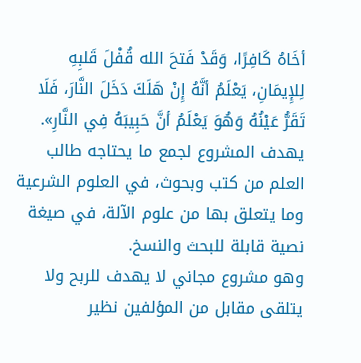أخَاهُ كَافِرًا، وَقَدْ فَتحَ الله قُفْلَ قَلبِهِ لِلإِيمَانِ، يَعْلَمُ أنَّهُ إِنْ هَلَكَ دَخَلَ النَّارَ، فَلَا تَقَرُّ عَيْنُهُ وَهُوَ يَعْلَمُ أنَّ حَبِيبَهُ فِي النَّارِ».
يهدف المشروع لجمع ما يحتاجه طالب العلم من كتب وبحوث، في العلوم الشرعية وما يتعلق بها من علوم الآلة، في صيغة نصية قابلة للبحث والنسخ.
وهو مشروع مجاني لا يهدف للربح ولا يتلقى مقابل من المؤلفين نظير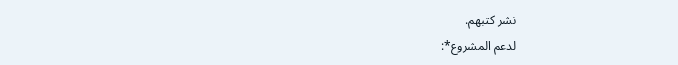نشر كتبهم.
لدعم المشروع*: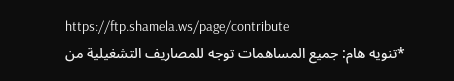https://ftp.shamela.ws/page/contribute
*تنويه هام: جميع المساهمات توجه للمصاريف التشغيلية من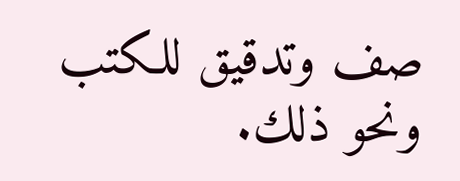صف وتدقيق للكتب ونحو ذلك.